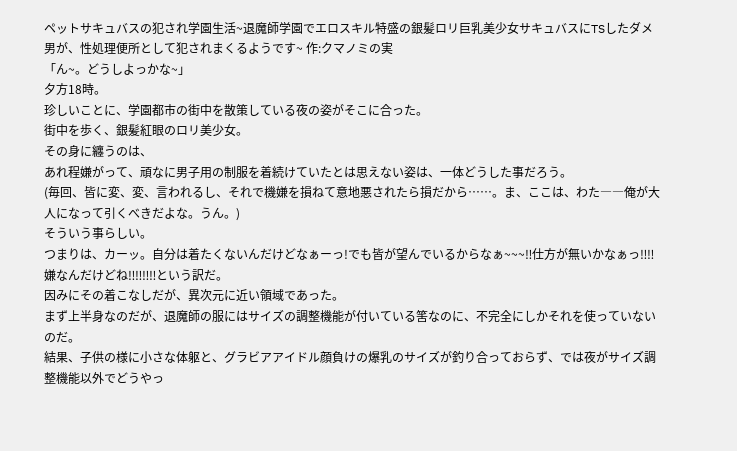ペットサキュバスの犯され学園生活~退魔師学園でエロスキル特盛の銀髪ロリ巨乳美少女サキュバスにTSしたダメ男が、性処理便所として犯されまくるようです~ 作:クマノミの実
「ん~。どうしよっかな~」
夕方18時。
珍しいことに、学園都市の街中を散策している夜の姿がそこに合った。
街中を歩く、銀髪紅眼のロリ美少女。
その身に纏うのは、
あれ程嫌がって、頑なに男子用の制服を着続けていたとは思えない姿は、一体どうした事だろう。
(毎回、皆に変、変、言われるし、それで機嫌を損ねて意地悪されたら損だから……。ま、ここは、わた――俺が大人になって引くべきだよな。うん。)
そういう事らしい。
つまりは、カーッ。自分は着たくないんだけどなぁーっ!でも皆が望んでいるからなぁ~~~‼仕方が無いかなぁっ‼‼嫌なんだけどね‼‼‼‼という訳だ。
因みにその着こなしだが、異次元に近い領域であった。
まず上半身なのだが、退魔師の服にはサイズの調整機能が付いている筈なのに、不完全にしかそれを使っていないのだ。
結果、子供の様に小さな体躯と、グラビアアイドル顔負けの爆乳のサイズが釣り合っておらず、では夜がサイズ調整機能以外でどうやっ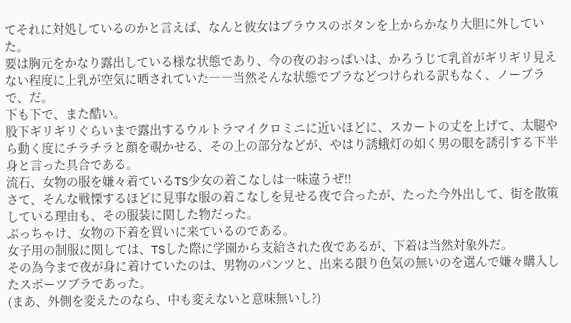てそれに対処しているのかと言えば、なんと彼女はブラウスのボタンを上からかなり大胆に外していた。
要は胸元をかなり露出している様な状態であり、今の夜のおっぱいは、かろうじて乳首がギリギリ見えない程度に上乳が空気に晒されていた――当然そんな状態でブラなどつけられる訳もなく、ノーブラで、だ。
下も下で、また酷い。
股下ギリギリぐらいまで露出するウルトラマイクロミニに近いほどに、スカートの丈を上げて、太腿やら動く度にチラチラと顔を覗かせる、その上の部分などが、やはり誘蛾灯の如く男の眼を誘引する下半身と言った具合である。
流石、女物の服を嫌々着ているTS少女の着こなしは一味違うぜ‼
さて、そんな戦慄するほどに見事な服の着こなしを見せる夜で合ったが、たった今外出して、街を散策している理由も、その服装に関した物だった。
ぶっちゃけ、女物の下着を買いに来ているのである。
女子用の制服に関しては、TSした際に学園から支給された夜であるが、下着は当然対象外だ。
その為今まで夜が身に着けていたのは、男物のパンツと、出来る限り色気の無いのを選んで嫌々購入したスポーツブラであった。
(まあ、外側を変えたのなら、中も変えないと意味無いし?)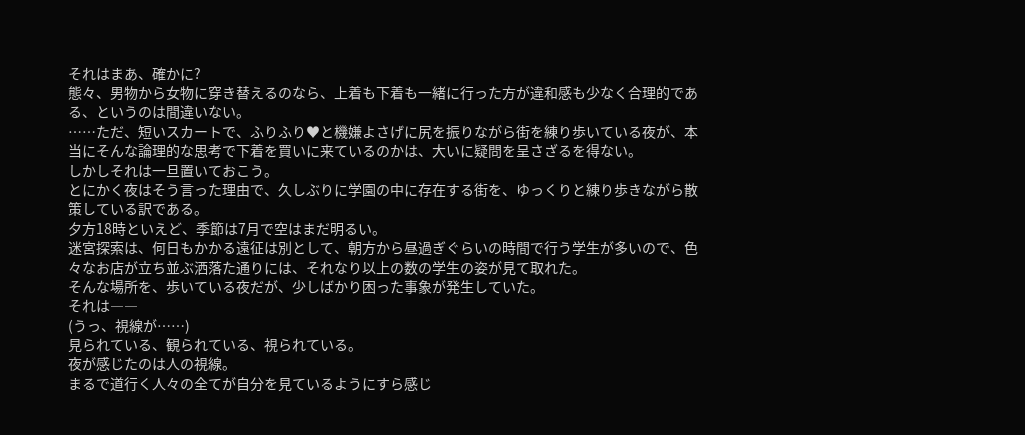それはまあ、確かに?
態々、男物から女物に穿き替えるのなら、上着も下着も一緒に行った方が違和感も少なく合理的である、というのは間違いない。
……ただ、短いスカートで、ふりふり♥と機嫌よさげに尻を振りながら街を練り歩いている夜が、本当にそんな論理的な思考で下着を買いに来ているのかは、大いに疑問を呈さざるを得ない。
しかしそれは一旦置いておこう。
とにかく夜はそう言った理由で、久しぶりに学園の中に存在する街を、ゆっくりと練り歩きながら散策している訳である。
夕方18時といえど、季節は7月で空はまだ明るい。
迷宮探索は、何日もかかる遠征は別として、朝方から昼過ぎぐらいの時間で行う学生が多いので、色々なお店が立ち並ぶ洒落た通りには、それなり以上の数の学生の姿が見て取れた。
そんな場所を、歩いている夜だが、少しばかり困った事象が発生していた。
それは――
(うっ、視線が……)
見られている、観られている、視られている。
夜が感じたのは人の視線。
まるで道行く人々の全てが自分を見ているようにすら感じ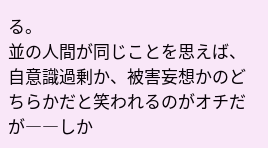る。
並の人間が同じことを思えば、自意識過剰か、被害妄想かのどちらかだと笑われるのがオチだが――しか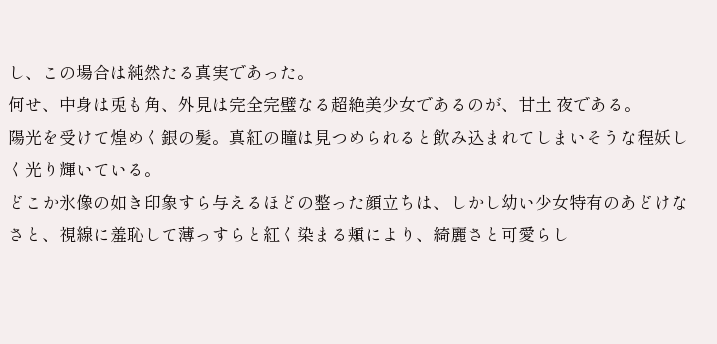し、この場合は純然たる真実であった。
何せ、中身は兎も角、外見は完全完璧なる超絶美少女であるのが、甘土 夜である。
陽光を受けて煌めく銀の髪。真紅の瞳は見つめられると飲み込まれてしまいそうな程妖しく光り輝いている。
どこか氷像の如き印象すら与えるほどの整った顔立ちは、しかし幼い少女特有のあどけなさと、視線に羞恥して薄っすらと紅く染まる頬により、綺麗さと可愛らし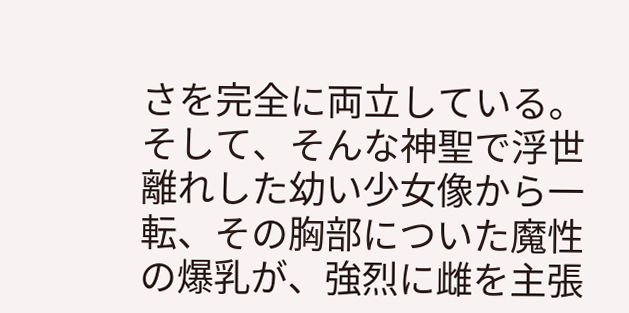さを完全に両立している。
そして、そんな神聖で浮世離れした幼い少女像から一転、その胸部についた魔性の爆乳が、強烈に雌を主張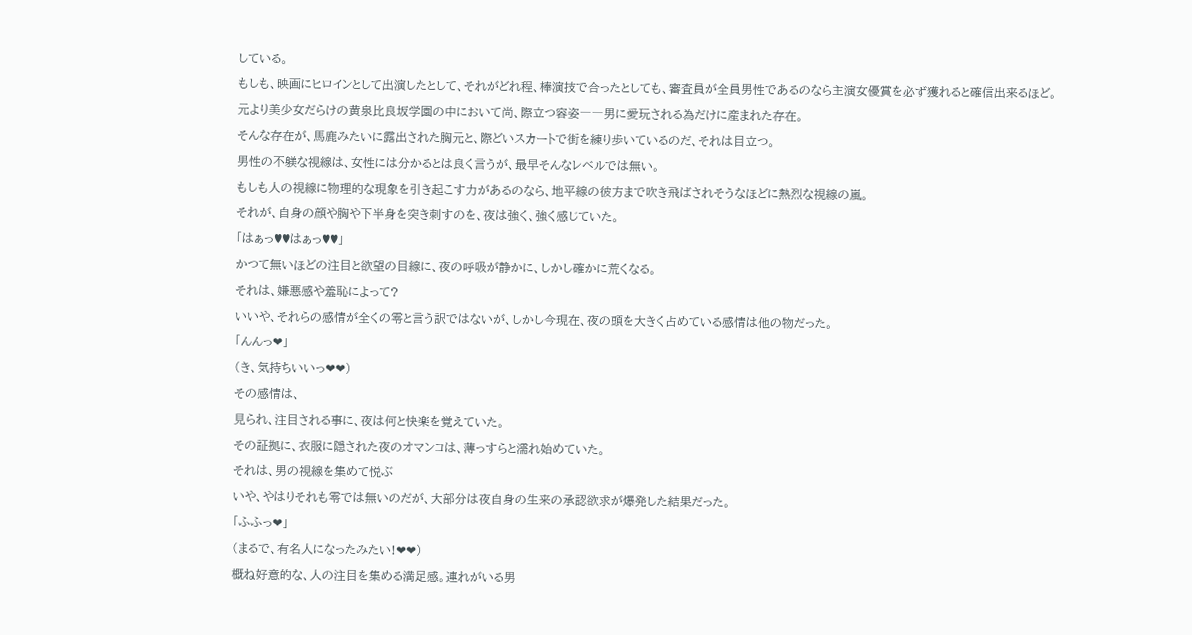している。
もしも、映画にヒロインとして出演したとして、それがどれ程、棒演技で合ったとしても、審査員が全員男性であるのなら主演女優賞を必ず獲れると確信出来るほど。
元より美少女だらけの黄泉比良坂学園の中において尚、際立つ容姿――男に愛玩される為だけに産まれた存在。
そんな存在が、馬鹿みたいに露出された胸元と、際どいスカートで街を練り歩いているのだ、それは目立つ。
男性の不躾な視線は、女性には分かるとは良く言うが、最早そんなレベルでは無い。
もしも人の視線に物理的な現象を引き起こす力があるのなら、地平線の彼方まで吹き飛ばされそうなほどに熱烈な視線の嵐。
それが、自身の顔や胸や下半身を突き刺すのを、夜は強く、強く感じていた。
「はぁっ♥♥はぁっ♥♥」
かつて無いほどの注目と欲望の目線に、夜の呼吸が静かに、しかし確かに荒くなる。
それは、嫌悪感や羞恥によって?
いいや、それらの感情が全くの零と言う訳ではないが、しかし今現在、夜の頭を大きく占めている感情は他の物だった。
「んんっ❤」
(き、気持ちいいっ❤❤)
その感情は、
見られ、注目される事に、夜は何と快楽を覚えていた。
その証拠に、衣服に隠された夜のオマンコは、薄っすらと濡れ始めていた。
それは、男の視線を集めて悦ぶ
いや、やはりそれも零では無いのだが、大部分は夜自身の生来の承認欲求が爆発した結果だった。
「ふふっ❤」
(まるで、有名人になったみたい!❤❤)
概ね好意的な、人の注目を集める満足感。連れがいる男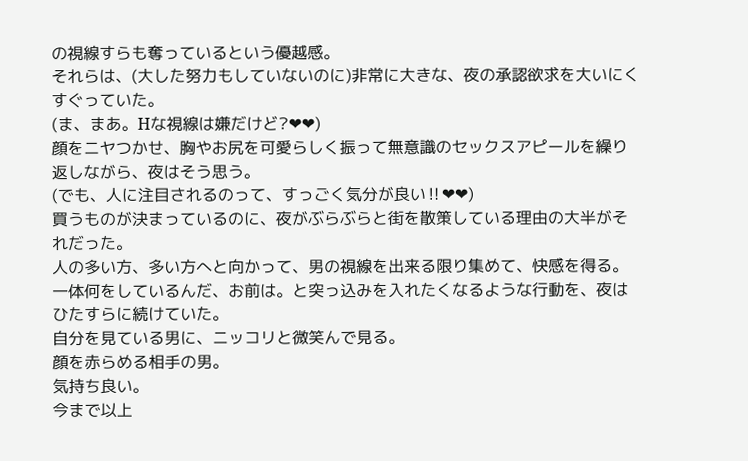の視線すらも奪っているという優越感。
それらは、(大した努力もしていないのに)非常に大きな、夜の承認欲求を大いにくすぐっていた。
(ま、まあ。Hな視線は嫌だけど?❤❤)
顔をニヤつかせ、胸やお尻を可愛らしく振って無意識のセックスアピールを繰り返しながら、夜はそう思う。
(でも、人に注目されるのって、すっごく気分が良い‼❤❤)
買うものが決まっているのに、夜がぶらぶらと街を散策している理由の大半がそれだった。
人の多い方、多い方へと向かって、男の視線を出来る限り集めて、快感を得る。
一体何をしているんだ、お前は。と突っ込みを入れたくなるような行動を、夜はひたすらに続けていた。
自分を見ている男に、ニッコリと微笑んで見る。
顔を赤らめる相手の男。
気持ち良い。
今まで以上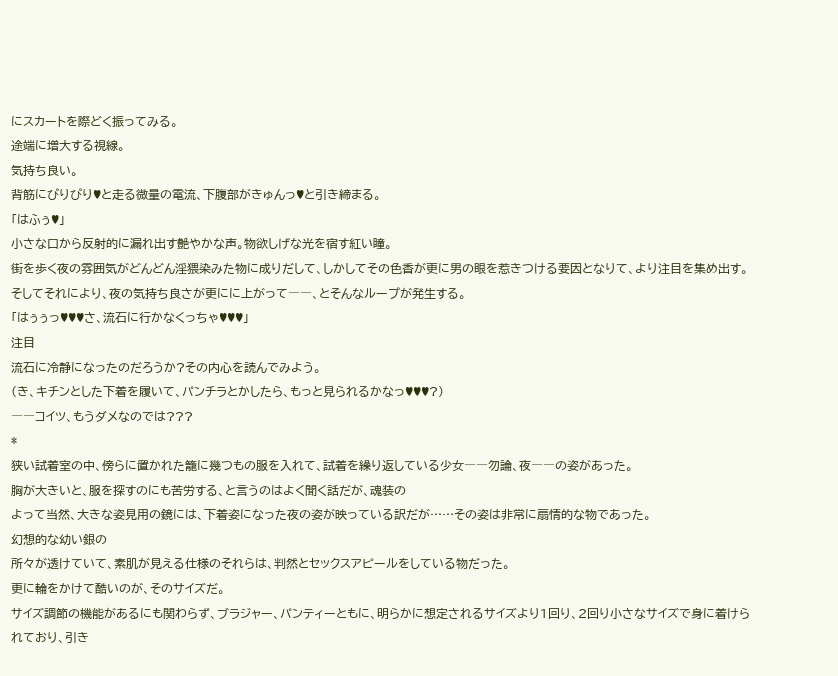にスカートを際どく振ってみる。
途端に増大する視線。
気持ち良い。
背筋にぴりぴり♥と走る微量の電流、下腹部がきゅんっ♥と引き締まる。
「はふぅ♥」
小さな口から反射的に漏れ出す艶やかな声。物欲しげな光を宿す紅い瞳。
街を歩く夜の雰囲気がどんどん淫猥染みた物に成りだして、しかしてその色香が更に男の眼を惹きつける要因となりて、より注目を集め出す。
そしてそれにより、夜の気持ち良さが更にに上がって――、とそんなループが発生する。
「はぅぅっ♥♥♥さ、流石に行かなくっちゃ♥♥♥」
注目
流石に冷静になったのだろうか?その内心を読んでみよう。
(き、キチンとした下着を履いて、パンチラとかしたら、もっと見られるかなっ♥♥♥?)
――コイツ、もうダメなのでは???
*
狭い試着室の中、傍らに置かれた籠に幾つもの服を入れて、試着を繰り返している少女――勿論、夜――の姿があった。
胸が大きいと、服を探すのにも苦労する、と言うのはよく聞く話だが、魂装の
よって当然、大きな姿見用の鏡には、下着姿になった夜の姿が映っている訳だが……その姿は非常に扇情的な物であった。
幻想的な幼い銀の
所々が透けていて、素肌が見える仕様のそれらは、判然とセックスアピールをしている物だった。
更に輪をかけて酷いのが、そのサイズだ。
サイズ調節の機能があるにも関わらず、ブラジャー、パンティーともに、明らかに想定されるサイズより1回り、2回り小さなサイズで身に着けられており、引き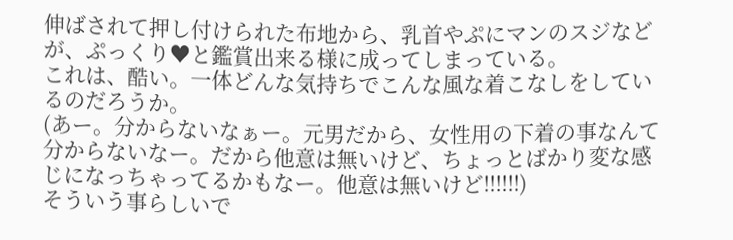伸ばされて押し付けられた布地から、乳首やぷにマンのスジなどが、ぷっくり♥と鑑賞出来る様に成ってしまっている。
これは、酷い。一体どんな気持ちでこんな風な着こなしをしているのだろうか。
(あー。分からないなぁー。元男だから、女性用の下着の事なんて分からないなー。だから他意は無いけど、ちょっとばかり変な感じになっちゃってるかもなー。他意は無いけど‼‼‼)
そういう事らしいで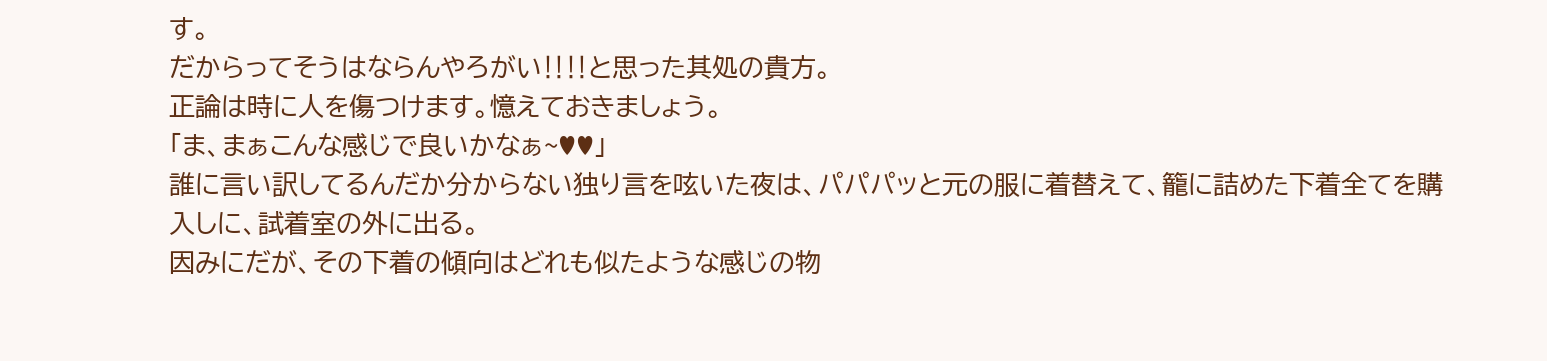す。
だからってそうはならんやろがい‼‼と思った其処の貴方。
正論は時に人を傷つけます。憶えておきましょう。
「ま、まぁこんな感じで良いかなぁ~♥♥」
誰に言い訳してるんだか分からない独り言を呟いた夜は、パパパッと元の服に着替えて、籠に詰めた下着全てを購入しに、試着室の外に出る。
因みにだが、その下着の傾向はどれも似たような感じの物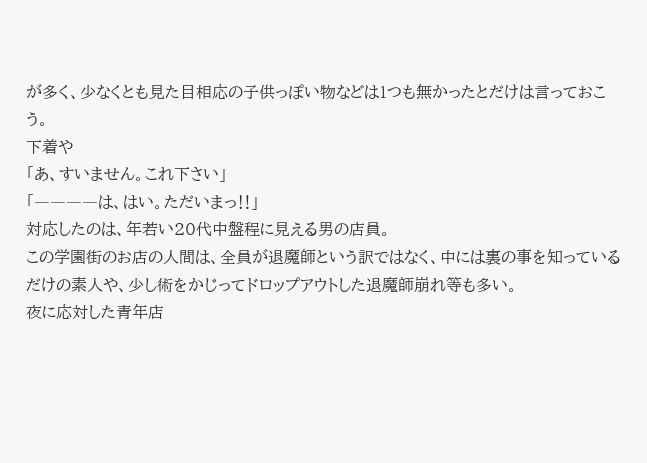が多く、少なくとも見た目相応の子供っぽい物などは1つも無かったとだけは言っておこう。
下着や
「あ、すいません。これ下さい」
「――――は、はい。ただいまっ‼」
対応したのは、年若い20代中盤程に見える男の店員。
この学園街のお店の人間は、全員が退魔師という訳ではなく、中には裏の事を知っているだけの素人や、少し術をかじってドロップアウトした退魔師崩れ等も多い。
夜に応対した青年店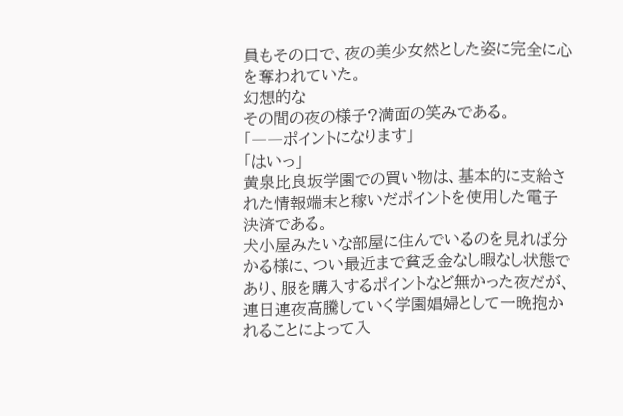員もその口で、夜の美少女然とした姿に完全に心を奪われていた。
幻想的な
その間の夜の様子?満面の笑みである。
「――ポイントになります」
「はいっ」
黄泉比良坂学園での買い物は、基本的に支給された情報端末と稼いだポイントを使用した電子決済である。
犬小屋みたいな部屋に住んでいるのを見れば分かる様に、つい最近まで貧乏金なし暇なし状態であり、服を購入するポイントなど無かった夜だが、連日連夜高騰していく学園娼婦として一晩抱かれることによって入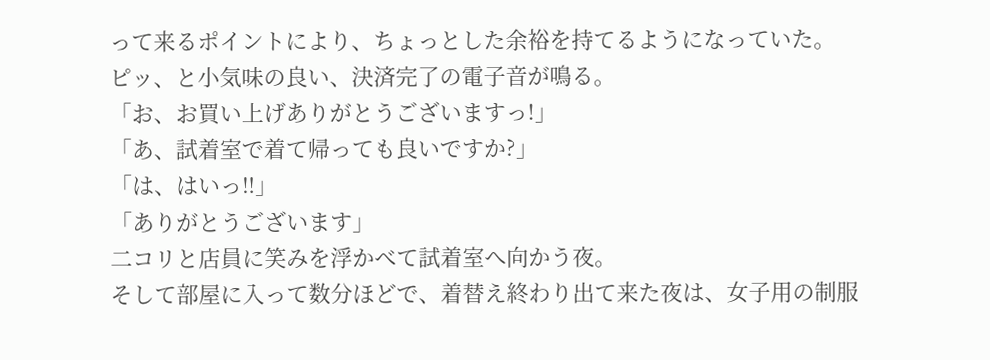って来るポイントにより、ちょっとした余裕を持てるようになっていた。
ピッ、と小気味の良い、決済完了の電子音が鳴る。
「お、お買い上げありがとうございますっ!」
「あ、試着室で着て帰っても良いですか?」
「は、はいっ‼」
「ありがとうございます」
二コリと店員に笑みを浮かべて試着室へ向かう夜。
そして部屋に入って数分ほどで、着替え終わり出て来た夜は、女子用の制服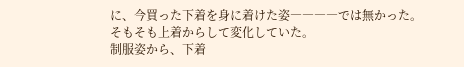に、今買った下着を身に着けた姿――――では無かった。
そもそも上着からして変化していた。
制服姿から、下着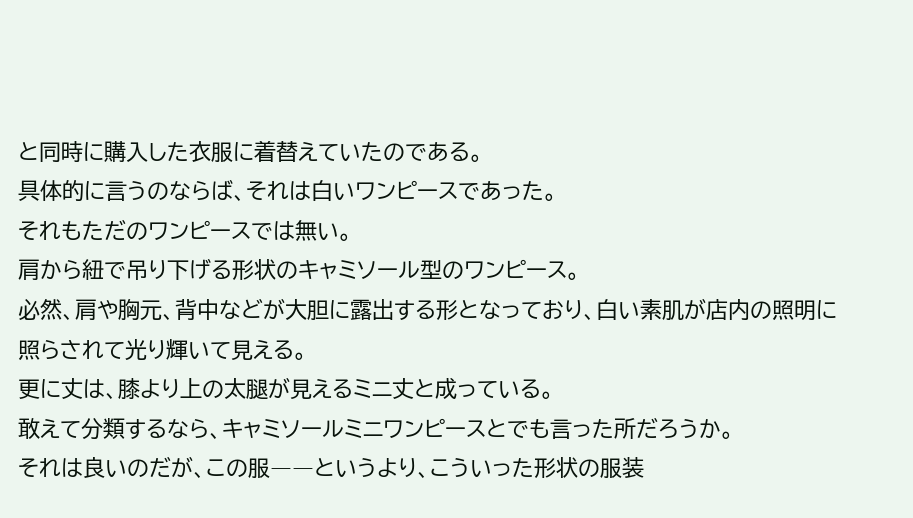と同時に購入した衣服に着替えていたのである。
具体的に言うのならば、それは白いワンピースであった。
それもただのワンピースでは無い。
肩から紐で吊り下げる形状のキャミソール型のワンピース。
必然、肩や胸元、背中などが大胆に露出する形となっており、白い素肌が店内の照明に照らされて光り輝いて見える。
更に丈は、膝より上の太腿が見えるミニ丈と成っている。
敢えて分類するなら、キャミソールミニワンピースとでも言った所だろうか。
それは良いのだが、この服――というより、こういった形状の服装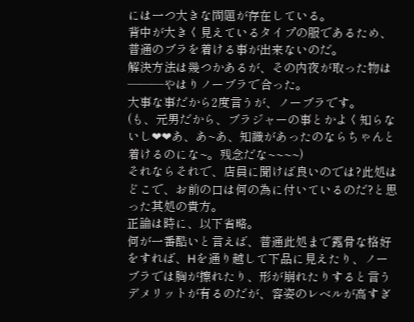には一つ大きな問題が存在している。
背中が大きく見えているタイプの服であるため、普通のブラを着ける事が出来ないのだ。
解決方法は幾つかあるが、その内夜が取った物は―――やはりノーブラで合った。
大事な事だから2度言うが、ノーブラです。
(も、元男だから、ブラジャーの事とかよく知らないし❤❤あ、あ~あ、知識があったのならちゃんと着けるのにな~。残念だな~~~~)
それならそれで、店員に聞けば良いのでは?此処はどこで、お前の口は何の為に付いているのだ?と思った其処の貴方。
正論は時に、以下省略。
何が一番酷いと言えば、普通此処まで露骨な格好をすれば、Hを通り越して下品に見えたり、ノーブラでは胸が擦れたり、形が崩れたりすると言うデメリットが有るのだが、容姿のレベルが高すぎ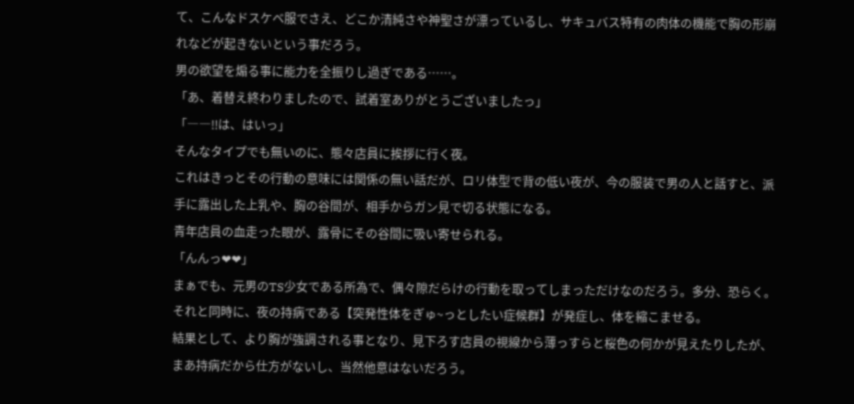て、こんなドスケベ服でさえ、どこか清純さや神聖さが漂っているし、サキュバス特有の肉体の機能で胸の形崩れなどが起きないという事だろう。
男の欲望を煽る事に能力を全振りし過ぎである……。
「あ、着替え終わりましたので、試着室ありがとうございましたっ」
「――‼は、はいっ」
そんなタイプでも無いのに、態々店員に挨拶に行く夜。
これはきっとその行動の意味には関係の無い話だが、ロリ体型で背の低い夜が、今の服装で男の人と話すと、派手に露出した上乳や、胸の谷間が、相手からガン見で切る状態になる。
青年店員の血走った眼が、露骨にその谷間に吸い寄せられる。
「んんっ❤❤」
まぁでも、元男のTS少女である所為で、偶々隙だらけの行動を取ってしまっただけなのだろう。多分、恐らく。
それと同時に、夜の持病である【突発性体をぎゅ~っとしたい症候群】が発症し、体を縮こませる。
結果として、より胸が強調される事となり、見下ろす店員の視線から薄っすらと桜色の何かが見えたりしたが、まあ持病だから仕方がないし、当然他意はないだろう。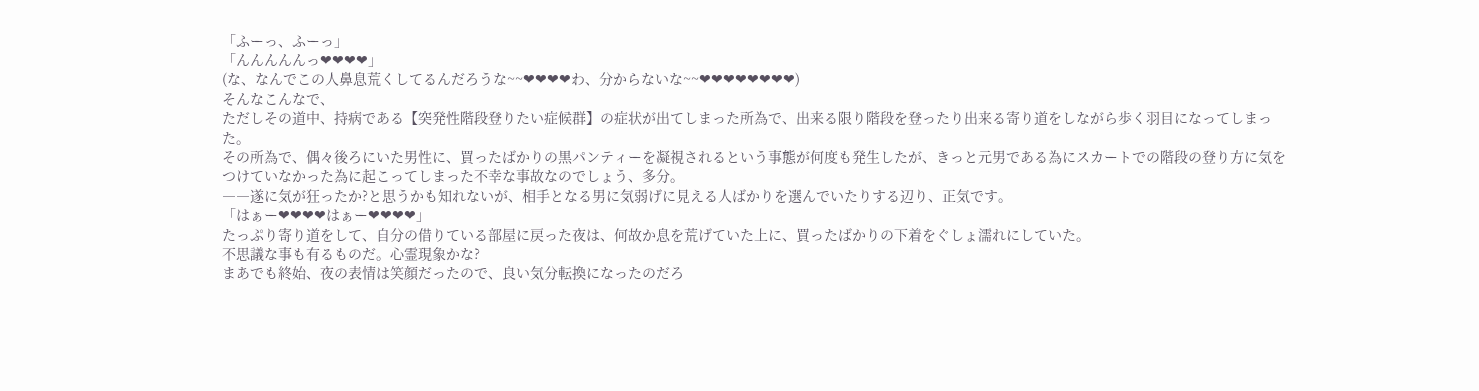「ふーっ、ふーっ」
「んんんんんっ❤❤❤❤」
(な、なんでこの人鼻息荒くしてるんだろうな~~❤❤❤❤わ、分からないな~~❤❤❤❤❤❤❤❤)
そんなこんなで、
ただしその道中、持病である【突発性階段登りたい症候群】の症状が出てしまった所為で、出来る限り階段を登ったり出来る寄り道をしながら歩く羽目になってしまった。
その所為で、偶々後ろにいた男性に、買ったばかりの黒パンティーを凝視されるという事態が何度も発生したが、きっと元男である為にスカートでの階段の登り方に気をつけていなかった為に起こってしまった不幸な事故なのでしょう、多分。
――遂に気が狂ったか?と思うかも知れないが、相手となる男に気弱げに見える人ばかりを選んでいたりする辺り、正気です。
「はぁー❤❤❤❤はぁー❤❤❤❤」
たっぷり寄り道をして、自分の借りている部屋に戻った夜は、何故か息を荒げていた上に、買ったばかりの下着をぐしょ濡れにしていた。
不思議な事も有るものだ。心霊現象かな?
まあでも終始、夜の表情は笑顔だったので、良い気分転換になったのだろ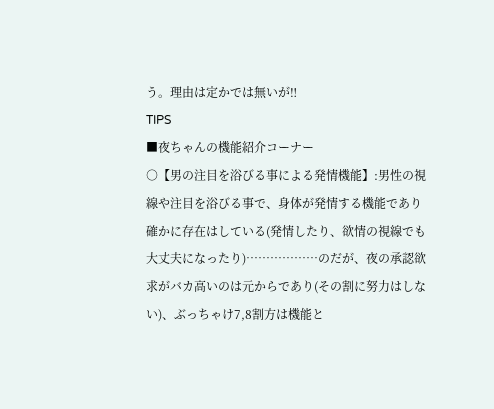う。理由は定かでは無いが‼
TIPS
■夜ちゃんの機能紹介コーナー
○【男の注目を浴びる事による発情機能】:男性の視線や注目を浴びる事で、身体が発情する機能であり確かに存在はしている(発情したり、欲情の視線でも大丈夫になったり)………………のだが、夜の承認欲求がバカ高いのは元からであり(その割に努力はしない)、ぶっちゃけ7,8割方は機能と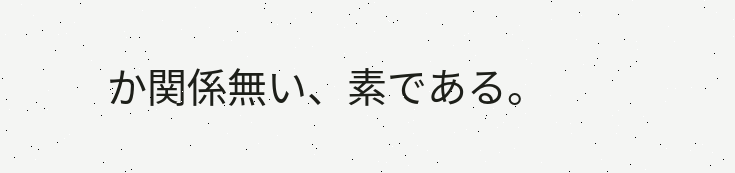か関係無い、素である。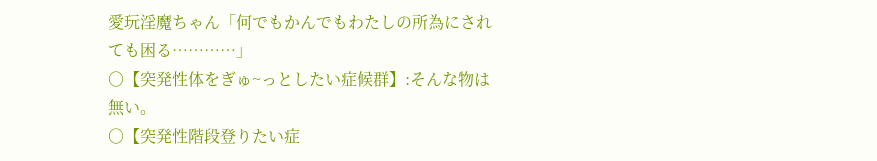愛玩淫魔ちゃん「何でもかんでもわたしの所為にされても困る…………」
○【突発性体をぎゅ~っとしたい症候群】:そんな物は無い。
○【突発性階段登りたい症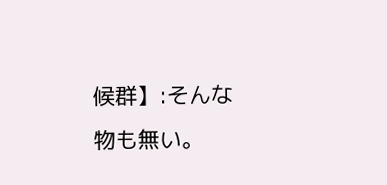候群】:そんな物も無い。